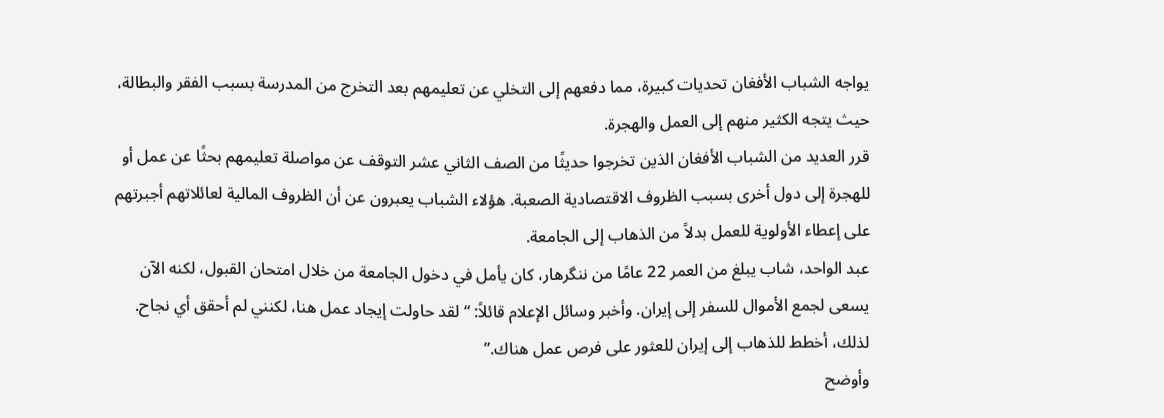يواجه الشباب الأفغان تحديات كبيرة، مما دفعهم إلى التخلي عن تعليمهم بعد التخرج من المدرسة بسبب الفقر والبطالة، حيث يتجه الكثير منهم إلى العمل والهجرة.
قرر العديد من الشباب الأفغان الذين تخرجوا حديثًا من الصف الثاني عشر التوقف عن مواصلة تعليمهم بحثًا عن عمل أو للهجرة إلى دول أخرى بسبب الظروف الاقتصادية الصعبة. هؤلاء الشباب يعبرون عن أن الظروف المالية لعائلاتهم أجبرتهم على إعطاء الأولوية للعمل بدلاً من الذهاب إلى الجامعة.
عبد الواحد، شاب يبلغ من العمر 22 عامًا من ننگرهار، كان يأمل في دخول الجامعة من خلال امتحان القبول، لكنه الآن يسعى لجمع الأموال للسفر إلى إيران. وأخبر وسائل الإعلام قائلاً: “لقد حاولت إيجاد عمل هنا، لكنني لم أحقق أي نجاح. لذلك، أخطط للذهاب إلى إيران للعثور على فرص عمل هناك.”
وأوضح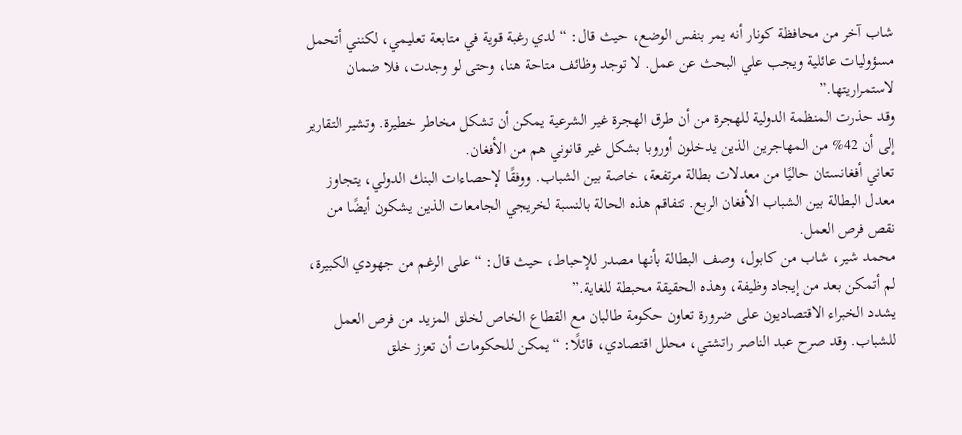شاب آخر من محافظة كونار أنه يمر بنفس الوضع، حيث قال: “لدي رغبة قوية في متابعة تعليمي، لكنني أتحمل مسؤوليات عائلية ويجب علي البحث عن عمل. لا توجد وظائف متاحة هنا، وحتى لو وجدت، فلا ضمان لاستمراريتها.”
وقد حذرت المنظمة الدولية للهجرة من أن طرق الهجرة غير الشرعية يمكن أن تشكل مخاطر خطيرة. وتشير التقارير إلى أن 42% من المهاجرين الذين يدخلون أوروبا بشكل غير قانوني هم من الأفغان.
تعاني أفغانستان حاليًا من معدلات بطالة مرتفعة، خاصة بين الشباب. ووفقًا لإحصاءات البنك الدولي، يتجاوز معدل البطالة بين الشباب الأفغان الربع. تتفاقم هذه الحالة بالنسبة لخريجي الجامعات الذين يشكون أيضًا من نقص فرص العمل.
محمد شير، شاب من كابول، وصف البطالة بأنها مصدر للإحباط، حيث قال: “على الرغم من جهودي الكبيرة، لم أتمكن بعد من إيجاد وظيفة، وهذه الحقيقة محبطة للغاية.”
يشدد الخبراء الاقتصاديون على ضرورة تعاون حكومة طالبان مع القطاع الخاص لخلق المزيد من فرص العمل للشباب. وقد صرح عبد الناصر راتشتي، محلل اقتصادي، قائلًا: “يمكن للحكومات أن تعزز خلق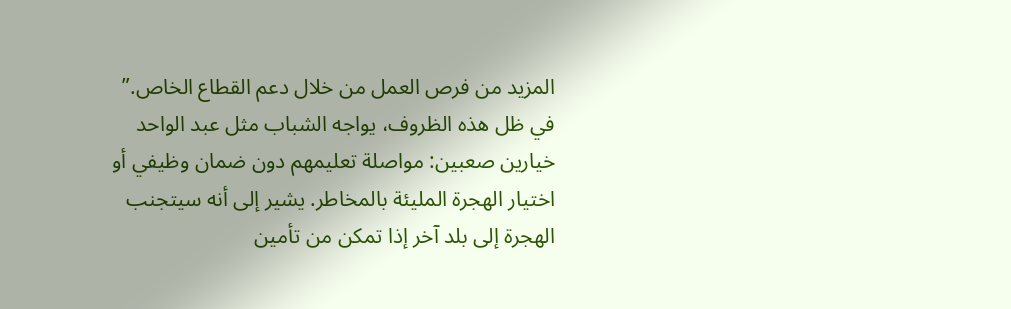المزيد من فرص العمل من خلال دعم القطاع الخاص.”
في ظل هذه الظروف، يواجه الشباب مثل عبد الواحد خيارين صعبين: مواصلة تعليمهم دون ضمان وظيفي أو اختيار الهجرة المليئة بالمخاطر. يشير إلى أنه سيتجنب الهجرة إلى بلد آخر إذا تمكن من تأمين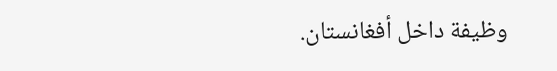وظيفة داخل أفغانستان.